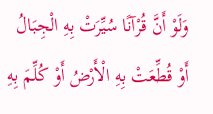وَلَوْ أَنَّ قُرْآنًا سُيِّرَتْ بِهِ الْجِبَالُ أَوْ قُطِّعَتْ بِهِ الْأَرْضُ أَوْ كُلِّمَ بِهِ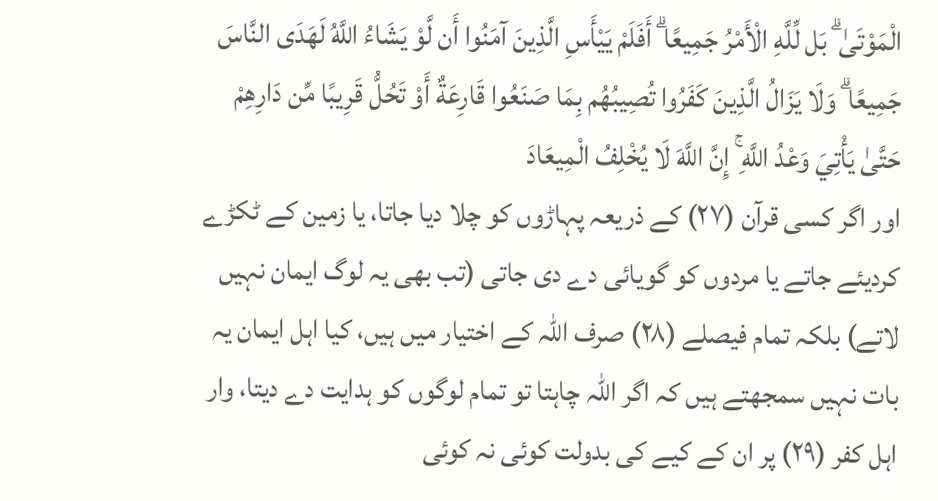الْمَوْتَىٰ ۗ بَل لِّلَّهِ الْأَمْرُ جَمِيعًا ۗ أَفَلَمْ يَيْأَسِ الَّذِينَ آمَنُوا أَن لَّوْ يَشَاءُ اللَّهُ لَهَدَى النَّاسَ جَمِيعًا ۗ وَلَا يَزَالُ الَّذِينَ كَفَرُوا تُصِيبُهُم بِمَا صَنَعُوا قَارِعَةٌ أَوْ تَحُلُّ قَرِيبًا مِّن دَارِهِمْ حَتَّىٰ يَأْتِيَ وَعْدُ اللَّهِ ۚ إِنَّ اللَّهَ لَا يُخْلِفُ الْمِيعَادَ
اور اگر کسی قرآن (٢٧) کے ذریعہ پہاڑوں کو چلا دیا جاتا، یا زمین کے ٹکڑے کردیئے جاتے یا مردوں کو گویائی دے دی جاتی (تب بھی یہ لوگ ایمان نہیں لاتے) بلکہ تمام فیصلے (٢٨) صرف اللہ کے اختیار میں ہیں، کیا اہل ایمان یہ بات نہیں سمجھتے ہیں کہ اگر اللہ چاہتا تو تمام لوگوں کو ہدایت دے دیتا، وار اہل کفر (٢٩) پر ان کے کیے کی بدولت کوئی نہ کوئی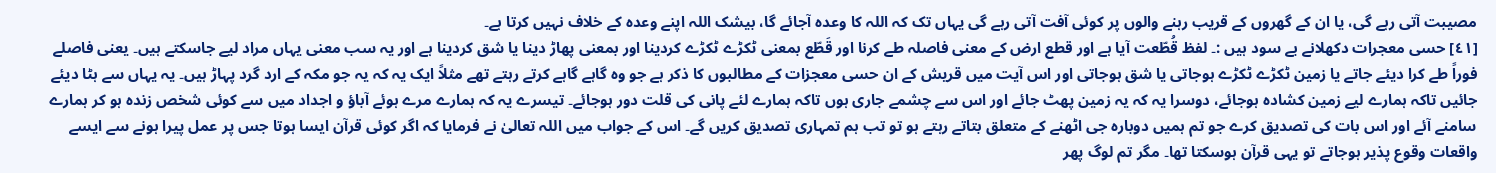مصیبت آتی رہے گی، یا ان کے گھروں کے قریب رہنے والوں پر کوئی آفت آتی رہے گی یہاں تک کہ اللہ کا وعدہ آجائے گا، بیشک اللہ اپنے وعدہ کے خلاف نہیں کرتا ہے۔
[٤١] حسی معجرات دکھلانے بے سود ہیں :۔ لفظ قُطّعت آیا ہے اور قطع ارض کے معنی فاصلہ طے کرنا اور قَطّع بمعنی ٹکڑے ٹکڑے کردینا اور بمعنی پھاڑ دینا یا شق کردینا ہے اور یہ سب معنی یہاں مراد لیے جاسکتے ہیں۔ یعنی فاصلے فوراً طے کرا دیئے جاتے یا زمین ٹکڑے ٹکڑے ہوجاتی یا شق ہوجاتی اور اس آیت میں قریش کے ان حسی معجزات کے مطالبوں کا ذکر ہے جو وہ گاہے گاہے کرتے رہتے تھے مثلاً ایک یہ کہ یہ جو مکہ کے ارد گرد پہاڑ ہیں۔ یہ یہاں سے ہٹا دیئے جائیں تاکہ ہمارے لیے زمین کشادہ ہوجائے، دوسرا یہ کہ یہ زمین پھٹ جائے اور اس سے چشمے جاری ہوں تاکہ ہمارے لئے پانی کی قلت دور ہوجائے۔ تیسرے یہ کہ ہمارے مرے ہوئے آباؤ و اجداد میں سے کوئی شخص زندہ ہو کر ہمارے سامنے آئے اور اس بات کی تصدیق کرے جو تم ہمیں دوبارہ جی اٹھنے کے متعلق بتاتے رہتے ہو تو تب ہم تمہاری تصدیق کریں گے۔ اس کے جواب میں اللہ تعالیٰ نے فرمایا کہ اگر کوئی قرآن ایسا ہوتا جس پر عمل پیرا ہونے سے ایسے واقعات وقوع پذیر ہوجاتے تو یہی قرآن ہوسکتا تھا۔ مگر تم لوگ پھر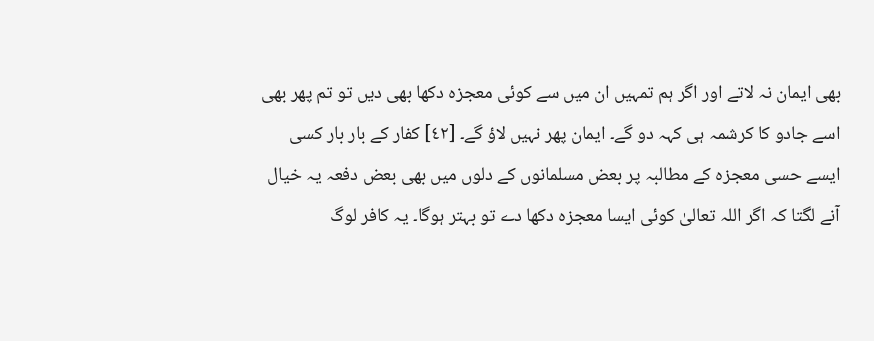بھی ایمان نہ لاتے اور اگر ہم تمہیں ان میں سے کوئی معجزہ دکھا بھی دیں تو تم پھر بھی اسے جادو کا کرشمہ ہی کہہ دو گے۔ ایمان پھر نہیں لاؤ گے۔ [٤٢] کفار کے بار بار کسی ایسے حسی معجزہ کے مطالبہ پر بعض مسلمانوں کے دلوں میں بھی بعض دفعہ یہ خیال آنے لگتا کہ اگر اللہ تعالیٰ کوئی ایسا معجزہ دکھا دے تو بہتر ہوگا۔ یہ کافر لوگ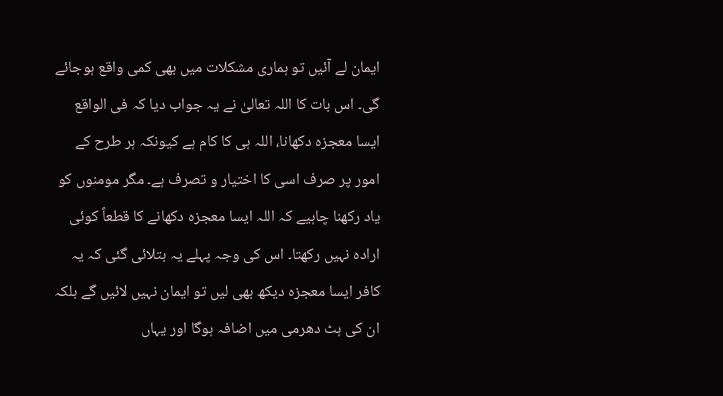ایمان لے آئیں تو ہماری مشکلات میں بھی کمی واقع ہوجائے گی۔ اس بات کا اللہ تعالیٰ نے یہ جواب دیا کہ فی الواقع ایسا معجزہ دکھانا، اللہ ہی کا کام ہے کیونکہ ہر طرح کے امور پر صرف اسی کا اختیار و تصرف ہے۔ مگر مومنوں کو یاد رکھنا چاہیے کہ اللہ ایسا معجزہ دکھانے کا قطعاً کوئی ارادہ نہیں رکھتا۔ اس کی وجہ پہلے یہ بتلائی گئی کہ یہ کافر ایسا معجزہ دیکھ بھی لیں تو ایمان نہیں لائیں گے بلکہ ان کی ہٹ دھرمی میں اضافہ ہوگا اور یہاں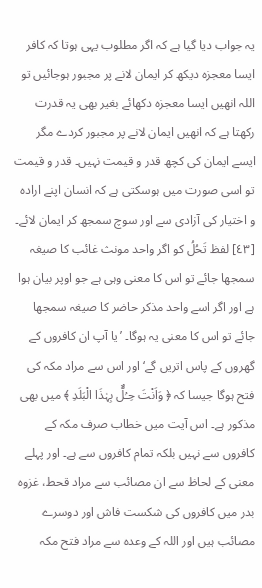یہ جواب دیا گیا ہے کہ اگر مطلوب یہی ہوتا کہ کافر ایسا معجزہ دیکھ کر ایمان لانے پر مجبور ہوجائیں تو اللہ انھیں ایسا معجزہ دکھائے بغیر بھی یہ قدرت رکھتا ہے کہ انھیں ایمان لانے پر مجبور کردے مگر ایسے ایمان کی کچھ قدر و قیمت نہیں۔ قدر و قیمت تو اسی صورت میں ہوسکتی ہے کہ انسان اپنے ارادہ و اختیار کی آزادی سے اور سوچ سمجھ کر ایمان لائے۔ [٤٣] لفظ تَحُلُ کو اگر واحد مونث غائب کا صیغہ سمجھا جائے تو اس کا معنی وہی ہے جو اوپر بیان ہوا ہے اور اگر اسے واحد مذکر حاضر کا صیغہ سمجھا جائے تو اس کا معنی یہ ہوگا۔ ’یا آپ ان کافروں کے گھروں کے پاس اتریں گے‘اور اس سے مراد مکہ کی فتح ہوگا جیسا کہ ﴿ وَاَنْتَ حِـۢلٌّ بِہٰذَا الْبَلَدِ ﴾ میں بھی مذکور ہے۔ اس آیت میں خطاب صرف مکہ کے کافروں سے نہیں بلکہ تمام کافروں سے ہے۔ اور پہلے معنی کے لحاظ سے ان مصائب سے مراد قحط، غزوہ بدر میں کافروں کی شکست فاش اور دوسرے مصائب ہیں اور اللہ کے وعدہ سے مراد فتح مکہ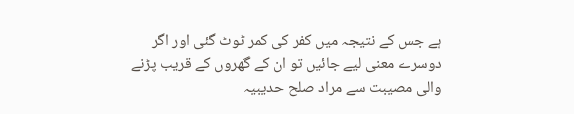ہے جس کے نتیجہ میں کفر کی کمر ٹوٹ گئی اور اگر دوسرے معنی لیے جائیں تو ان کے گھروں کے قریب پڑنے والی مصیبت سے مراد صلح حدیبیہ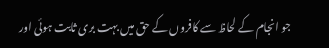جو انجام کے لحاظ سے کافروں کے حق میں بہت بری ثابت ہوئی اور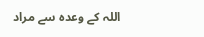اللہ کے وعدہ سے مراد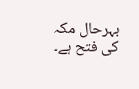بہرحال مکہ کی فتح ہے۔